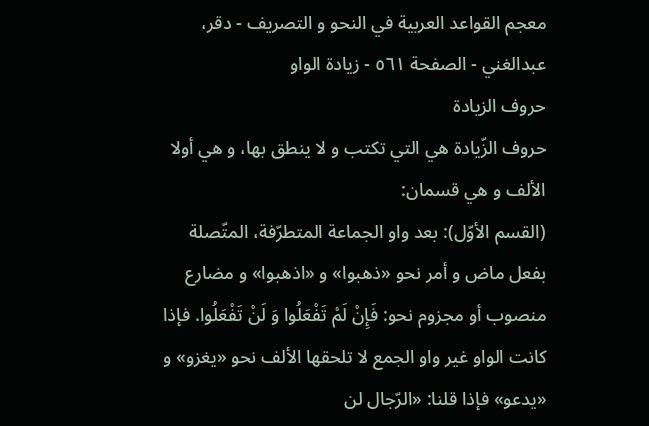معجم القواعد العربية في النحو و التصريف - دقر، عبدالغني - الصفحة ٥٦١ - زيادة الواو
حروف الزيادة
حروف الزّيادة هي التي تكتب و لا ينطق بها، و هي أولا الألف و هي قسمان:
(القسم الأوّل): بعد واو الجماعة المتطرّفة، المتّصلة بفعل ماض و أمر نحو «ذهبوا» و «اذهبوا» و مضارع منصوب أو مجزوم نحو: فَإِنْ لَمْ تَفْعَلُوا وَ لَنْ تَفْعَلُوا. فإذا كانت الواو غير واو الجمع لا تلحقها الألف نحو «يغزو» و «يدعو» فإذا قلنا: «الرّجال لن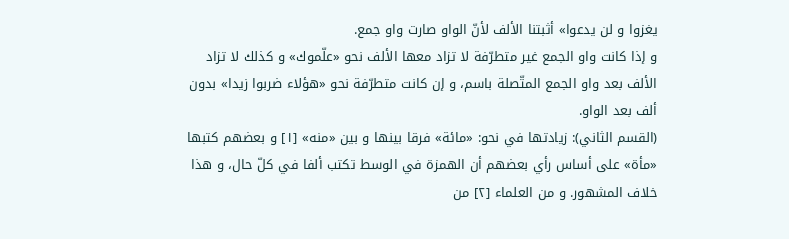يغزوا و لن يدعوا» أثبتنا الألف لأنّ الواو صارت واو جمع.
و إذا كانت واو الجمع غير متطرّفة لا تزاد معها الألف نحو «علّموك» و كذلك لا تزاد الألف بعد واو الجمع المتّصلة باسم، و إن كانت متطرّفة نحو «هؤلاء ضربوا زيدا» بدون ألف بعد الواو.
(القسم الثاني): زيادتها في نحو: «مائة» فرقا بينها و بين «منه» [١] و بعضهم كتبها «مأة» على أساس رأي بعضهم أن الهمزة في الوسط تكتب ألفا في كلّ حال، و هذا خلاف المشهور. و من العلماء [٢] من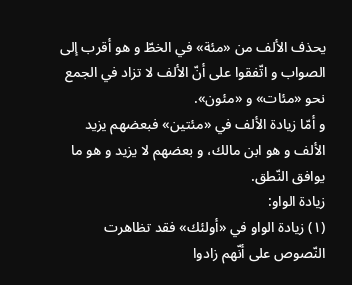يحذف الألف من «مئة» في الخطّ و هو أقرب إلى الصواب و اتّفقوا على أنّ الألف لا تزاد في الجمع نحو «مئات» و «مئون».
و أمّا زيادة الألف في «مئتين» فبعضهم يزيد الألف و هو ابن مالك، و بعضهم لا يزيد و هو ما يوافق النّطق.
زيادة الواو:
(١) زيادة الواو في «أولئك» فقد تظاهرت النّصوص على أنّهم زادوا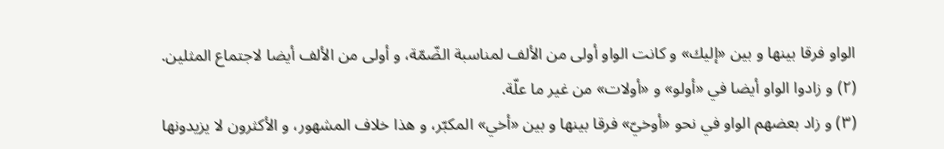الواو فرقا بينها و بين «إليك» و كانت الواو أولى من الألف لمناسبة الضّمّة، و أولى من الألف أيضا لاجتماع المثلين.
(٢) و زادوا الواو أيضا في «أولو» و «أولات» من غير ما علّة.
(٣) و زاد بعضهم الواو في نحو «أوخيّ» فرقا بينها و بين «أخي» المكبّر، و هذا خلاف المشهور، و الأكثرون لا يزيدونها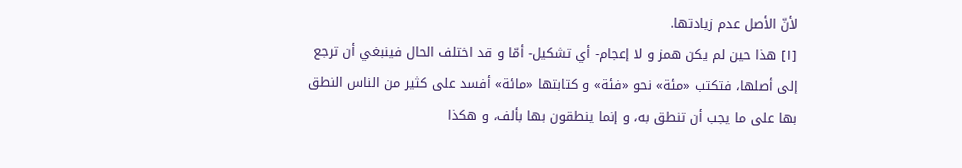لأنّ الأصل عدم زيادتها.
[١] هذا حين لم يكن همز و لا إعجام- أي تشكيل- أمّا و قد اختلف الحال فينبغي أن ترجع إلى أصلها، فتكتب «مئة» نحو «فئة» و كتابتها «مائة» أفسد على كثير من الناس النطق بها على ما يجب أن تنطق به، و إنما ينطقون بها بألف، و هكذا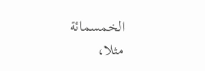الخمسمائة مثلا،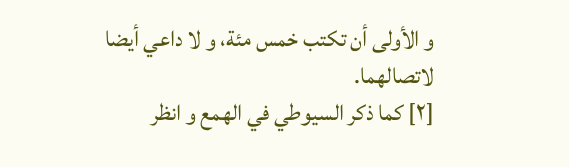و الأولى أن تكتب خمس مئة، و لا داعي أيضا لاتصالهما.
[٢] كما ذكر السيوطي في الهمع و انظر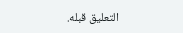التعليق قبله.